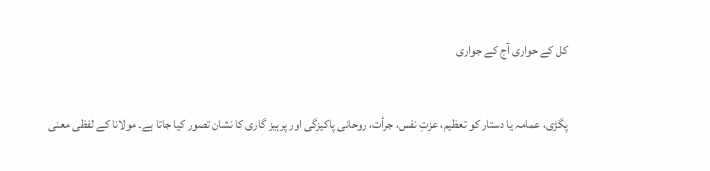کل کے حواری آج کے جواری


پگڑی، عمامہ یا دستار کو تعظیم، عزتِ نفس، جرأت، روحانی پاکیزگی اور پرہیز گاری کا نشان تصور کیا جاتا ہے۔ مولانا کے لفظی معنی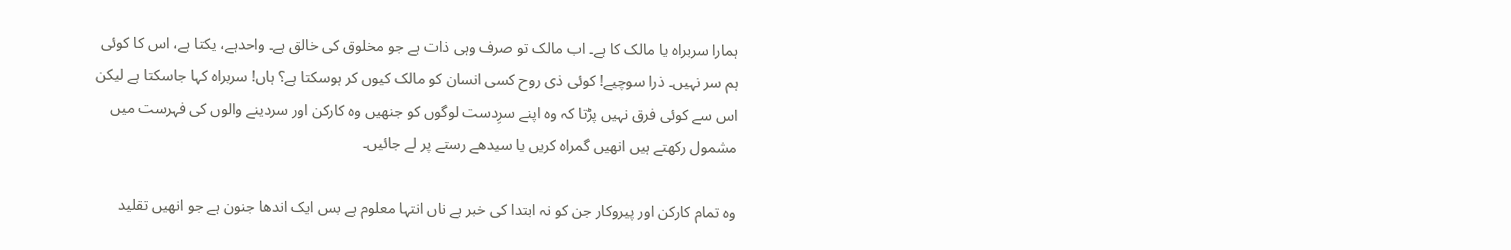ہمارا سربراہ یا مالک کا ہے۔ اب مالک تو صرف وہی ذات ہے جو مخلوق کی خالق ہے۔ واحدہے، یکتا ہے، اس کا کوئی ہم سر نہیں۔ ذرا سوچیے! کوئی ذی روح کسی انسان کو مالک کیوں کر ہوسکتا ہے؟ ہاں! سربراہ کہا جاسکتا ہے لیکن اس سے کوئی فرق نہیں پڑتا کہ وہ اپنے سرِدست لوگوں کو جنھیں وہ کارکن اور سردینے والوں کی فہرست میں مشمول رکھتے ہیں انھیں گمراہ کریں یا سیدھے رستے پر لے جائیں۔

وہ تمام کارکن اور پیروکار جن کو نہ ابتدا کی خبر ہے ناں انتہا معلوم ہے بس ایک اندھا جنون ہے جو انھیں تقلید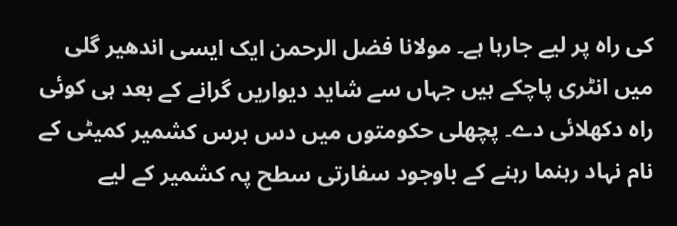کی راہ پر لیے جارہا ہے۔ مولانا فضل الرحمن ایک ایسی اندھیر گلی میں انٹری پاچکے ہیں جہاں سے شاید دیواریں گرانے کے بعد ہی کوئی راہ دکھلائی دے۔ پچھلی حکومتوں میں دس برس کشمیر کمیٹی کے نام نہاد رہنما رہنے کے باوجود سفارتی سطح پہ کشمیر کے لیے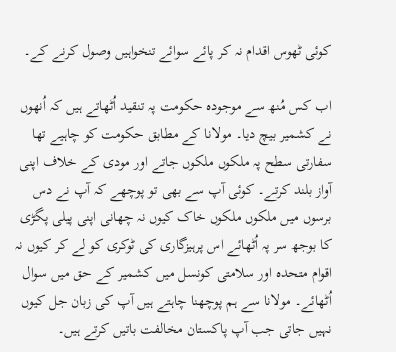کوئی ٹھوس اقدام نہ کر پائے سوائے تنخواہیں وصول کرنے کے۔

اب کس مُنھ سے موجودہ حکومت پہ تنقید اُٹھاتے ہیں کہ اُنھوں نے کشمیر بیچ دیا۔ مولانا کے مطابق حکومت کو چاہیے تھا سفارتی سطح پہ ملکوں ملکوں جاتے اور مودی کے خلاف اپنی آواز بلند کرتے۔ کوئی آپ سے بھی تو پوچھے کہ آپ نے دس برسوں میں ملکوں ملکوں خاک کیوں نہ چھانی اپنی پیلی پگڑی کا بوجھ سر پہ اُٹھائے اس پرہیزگاری کی ٹوکری کو لے کر کیوں نہ اقوام متحدہ اور سلامتی کونسل میں کشمیر کے حق میں سوال اُٹھائے۔ مولانا سے ہم پوچھنا چاہتے ہیں آپ کی زبان جل کیوں نہیں جاتی جب آپ پاکستان مخالفت باتیں کرتے ہیں۔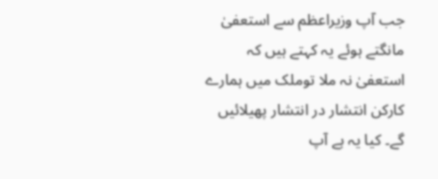جب آپ وزیراعظم سے استعفیٰ مانگتے ہوئے یہ کہتے ہیں کہ استعفیٰ نہ ملا توملک میں ہمارے کارکن انتشار در انتشار پھیلائیں گے۔ کیا یہ ہے آپ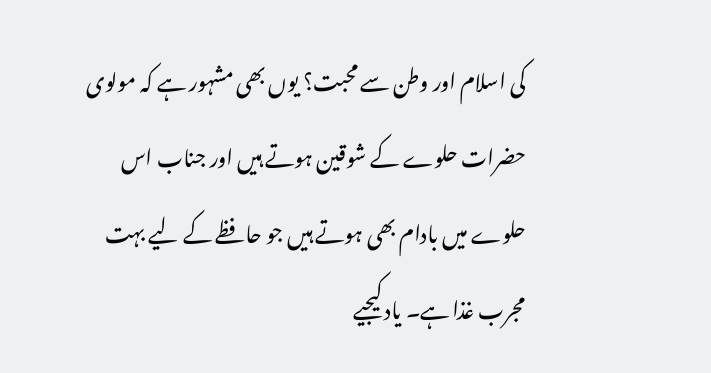کی اسلام اور وطن سے محبت؟ یوں بھی مشہور ہے کہ مولوی حضرات حلوے کے شوقین ہوتے ہیں اور جناب اس حلوے میں بادام بھی ہوتے ہیں جو حافظے کے لیے بہت مجرب غذا ہے۔ یاد کیجیے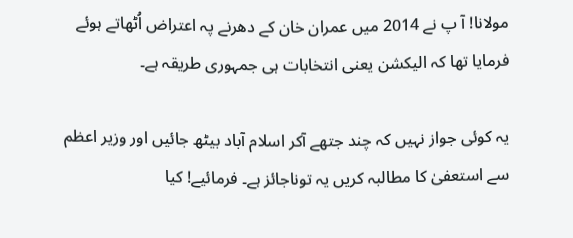مولانا! آ پ نے 2014 میں عمران خان کے دھرنے پہ اعتراض اُٹھاتے ہوئے فرمایا تھا کہ الیکشن یعنی انتخابات ہی جمہوری طریقہ ہے۔

یہ کوئی جواز نہیں کہ چند جتھے آکر اسلام آباد بیٹھ جائیں اور وزیر اعظم سے استعفیٰ کا مطالبہ کریں یہ توناجائز ہے۔ فرمائیے! کیا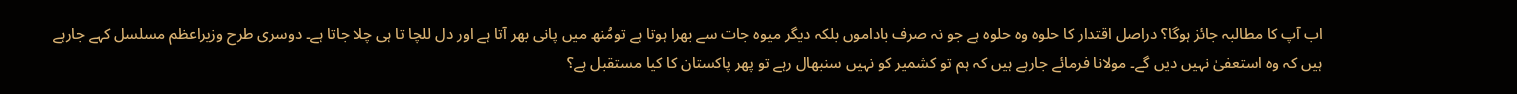اب آپ کا مطالبہ جائز ہوگا؟ دراصل اقتدار کا حلوہ وہ حلوہ ہے جو نہ صرف باداموں بلکہ دیگر میوہ جات سے بھرا ہوتا ہے تومُنھ میں پانی بھر آتا ہے اور دل للچا تا ہی چلا جاتا ہے۔ دوسری طرح وزیراعظم مسلسل کہے جارہے ہیں کہ وہ استعفیٰ نہیں دیں گے۔ مولانا فرمائے جارہے ہیں کہ ہم تو کشمیر کو نہیں سنبھال رہے تو پھر پاکستان کا کیا مستقبل ہے؟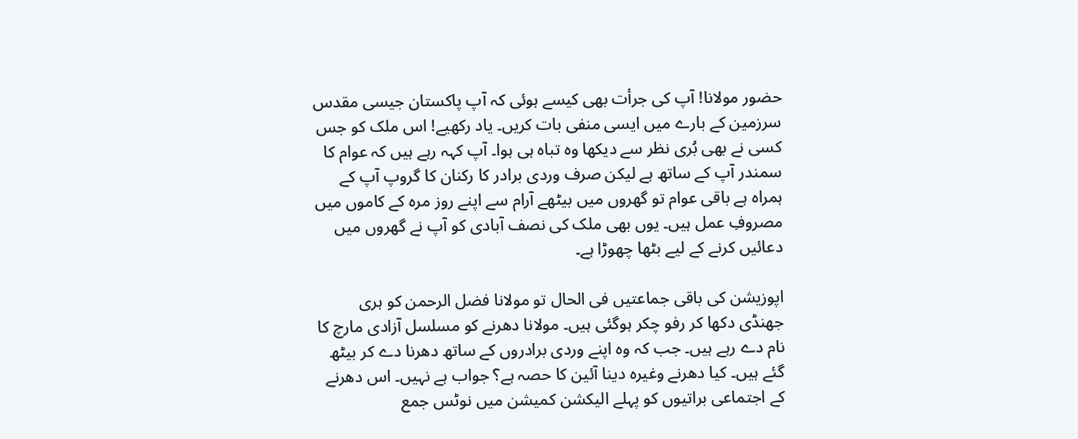حضور مولانا! آپ کی جرأت بھی کیسے ہوئی کہ آپ پاکستان جیسی مقدس سرزمین کے بارے میں ایسی منفی بات کریں۔ یاد رکھیے! اس ملک کو جس کسی نے بھی بُری نظر سے دیکھا وہ تباہ ہی ہوا۔ آپ کہہ رہے ہیں کہ عوام کا سمندر آپ کے ساتھ ہے لیکن صرف وردی برادر کا رکنان کا گروپ آپ کے ہمراہ ہے باقی عوام تو گھروں میں بیٹھے آرام سے اپنے روز مرہ کے کاموں میں مصروفِ عمل ہیں۔ یوں بھی ملک کی نصف آبادی کو آپ نے گھروں میں دعائیں کرنے کے لیے بٹھا چھوڑا ہے۔

اپوزیشن کی باقی جماعتیں فی الحال تو مولانا فضل الرحمن کو ہری جھنڈی دکھا کر رفو چکر ہوگئی ہیں۔ مولانا دھرنے کو مسلسل آزادی مارچ کا نام دے رہے ہیں۔ جب کہ وہ اپنے وردی برادروں کے ساتھ دھرنا دے کر بیٹھ گئے ہیں۔ کیا دھرنے وغیرہ دینا آئین کا حصہ ہے؟ جواب ہے نہیں۔ اس دھرنے کے اجتماعی براتیوں کو پہلے الیکشن کمیشن میں نوٹس جمع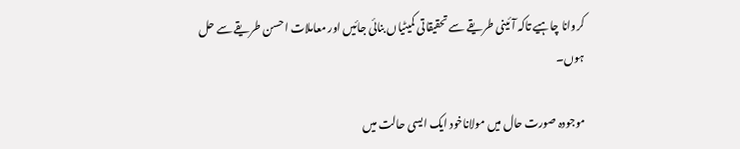کروانا چاہیے تاکہ آئینی طریقے سے تحقیقاتی کمیٹیاں بنائی جائیں اور معاملات احسن طریقے سے حل ہوں۔

موجودہ صورت حال میں مولاناخود ایک ایسی حالت میں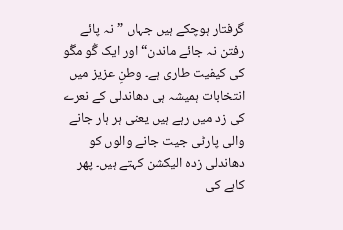گرفتار ہوچکے ہیں جہاں ”نہ پائے رفتن نہ جائے ماندن“ اور ایک گُو مگُو کی کیفیت طاری ہے۔ وطنِ عزیز میں انتخابات ہمیشہ ہی دھاندلی کے نعرے کی زد میں رہے ہیں یعنی ہر ہار جانے والی پارٹی جیت جانے والوں کو دھاندلی زدہ الیکشن کہتے ہیں۔ پھر کاہے کی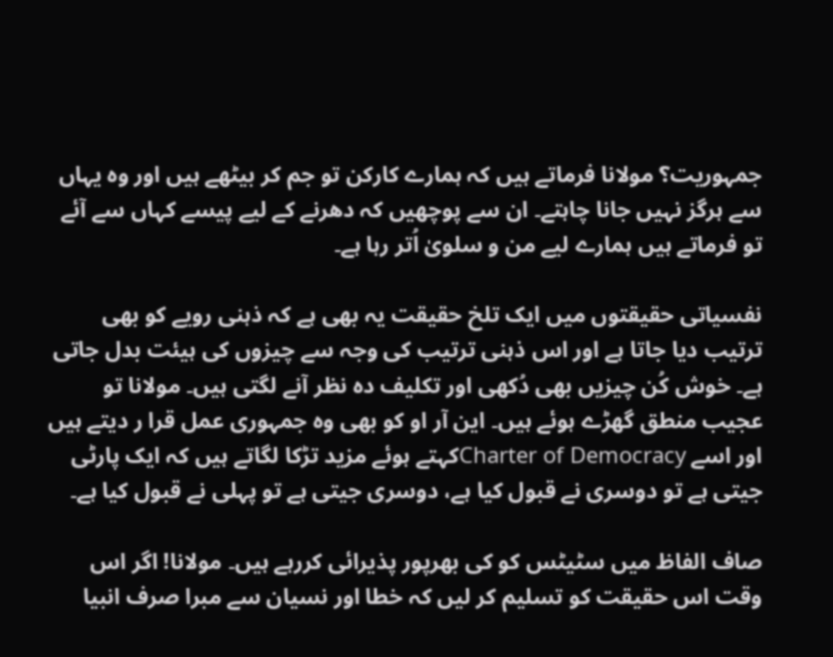جمہوریت؟ مولانا فرماتے ہیں کہ ہمارے کارکن تو جم کر بیٹھے ہیں اور وہ یہاں سے ہرگز نہیں جانا چاہتے۔ ان سے پوچھیں کہ دھرنے کے لیے پیسے کہاں سے آئے تو فرماتے ہیں ہمارے لیے من و سلویٰ اُتر رہا ہے۔

نفسیاتی حقیقتوں میں ایک تلخ حقیقت یہ بھی ہے کہ ذہنی رویے کو بھی ترتیب دیا جاتا ہے اور اس ذہنی ترتیب کی وجہ سے چیزوں کی ہیئت بدل جاتی ہے۔ خوش کُن چیزیں بھی دُکھی اور تکلیف دہ نظر آنے لگتی ہیں۔ مولانا تو عجیب منطق گھڑے ہوئے ہیں۔ این آر او کو بھی وہ جمہوری عمل قرا ر دیتے ہیں اور اسے Charter of Democracyکہتے ہوئے مزید تڑکا لگاتے ہیں کہ ایک پارٹی جیتی ہے تو دوسری نے قبول کیا ہے، دوسری جیتی ہے تو پہلی نے قبول کیا ہے۔

صاف الفاظ میں سٹیٹس کو کی بھرپور پذیرائی کررہے ہیں۔ مولانا! اگر اس وقت اس حقیقت کو تسلیم کر لیں کہ خطا اور نسیان سے مبرا صرف انبیا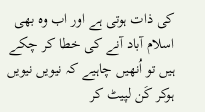کی ذات ہوتی ہے اور اب وہ بھی اسلام آباد آنے کی خطا کر چکے ہیں تو اُنھیں چاہیے کہ نیویں نیویں ہوکر کَن لپیٹ کر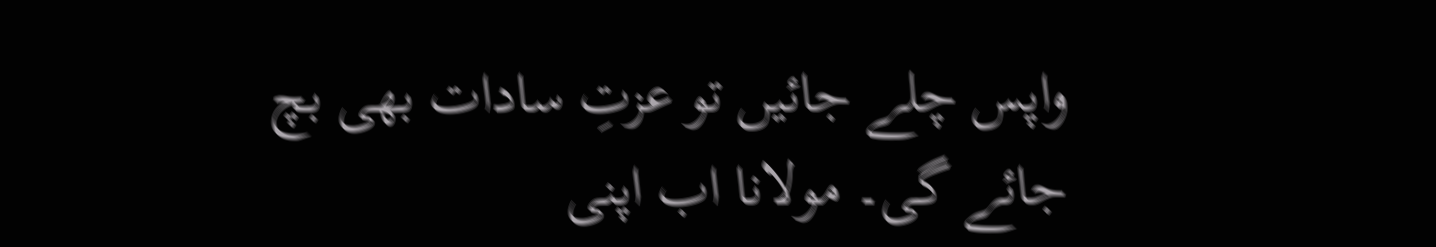واپس چلے جائیں تو عزتِ سادات بھی بچ جائے گی۔ مولانا اب اپنی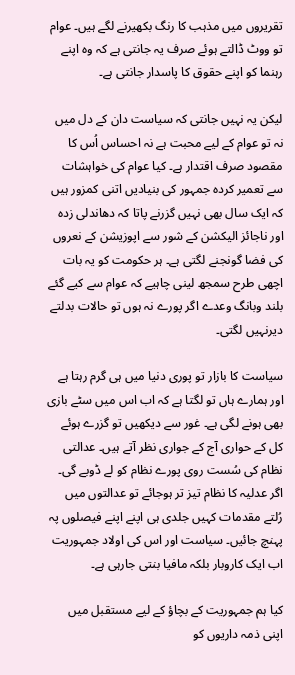تقریروں میں مذہب کا رنگ بکھیرنے لگے ہیں۔ عوام تو ووٹ ڈالتے ہوئے صرف یہ جانتی ہے کہ وہ اپنے رہنما کو اپنے حقوق کا پاسدار جانتی ہے۔

لیکن یہ نہیں جانتی کہ سیاست دان کے دل میں نہ تو عوام کے لیے محبت ہے نہ احساس اُس کا مقصود صرف اقتدار ہے۔ کیا عوام کی خواہشات سے تعمیر کردہ جمہور کی بنیادیں اتنی کمزور ہیں کہ ایک سال بھی نہیں گزرنے پاتا کہ دھاندلی زدہ اور ناجائز الیکشن کے شور سے اپوزیشن کے نعروں کی فضا گونجنے لگتی ہے۔ ہر حکومت کو یہ بات اچھی طرح سمجھ لینی چاہیے کہ عوام سے کیے گئے بلند وبانگ وعدے اگر پورے نہ ہوں تو حالات بدلتے دیرنہیں لگتی۔

سیاست کا بازار تو پوری دنیا میں ہی گرم رہتا ہے اور ہمارے ہاں تو لگتا ہے کہ اب اس میں سٹے بازی بھی ہونے لگی ہے۔ غور سے دیکھیں تو گزرے ہوئے کل کے حواری آج کے جواری نظر آتے ہیں۔ عدالتی نظام کی سُست روی پورے نظام کو لے ڈوبے گی۔ اگر عدلیہ کا نظام تیز تر ہوجائے تو عدالتوں میں رُلتے مقدمات کہیں جلدی ہی اپنے اپنے فیصلوں پہ پہنچ جائیں۔ سیاست اور اس کی اولاد جمہوریت اب ایک کاروبار بلکہ مافیا بنتی جارہی ہے۔

کیا ہم جمہوریت کے بچاؤ کے لیے مستقبل میں اپنی ذمہ داریوں کو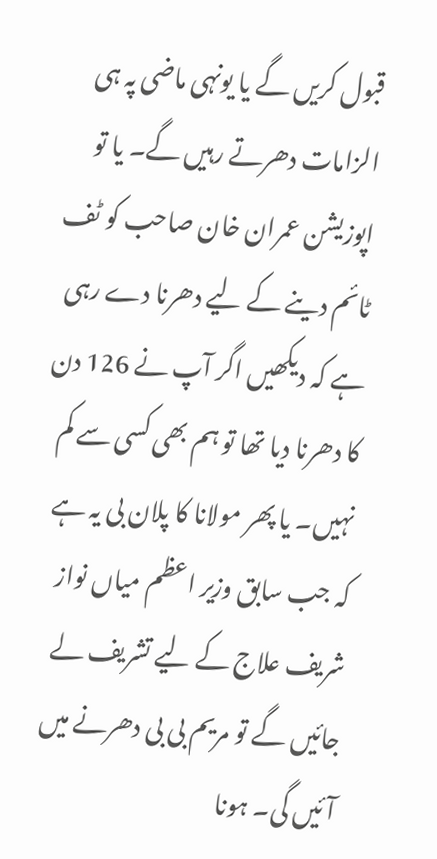قبول کریں گے یا یونہی ماضی پہ ہی الزامات دھرتے رہیں گے۔ یا تو اپوزیشن عمران خان صاحب کو ٹف ٹائم دینے کے لیے دھرنا دے رہی ہے کہ دیکھیں اگر آپ نے 126 دن کا دھرنا دیا تھا تو ہم بھی کسی سے کم نہیں۔ یا پھر مولانا کا پلان بی یہ ہے کہ جب سابق وزیر اعظم میاں نواز شریف علاج کے لیے تشریف لے جائیں گے تو مریم بی بی دھرنے میں آئیں گی۔ ہونا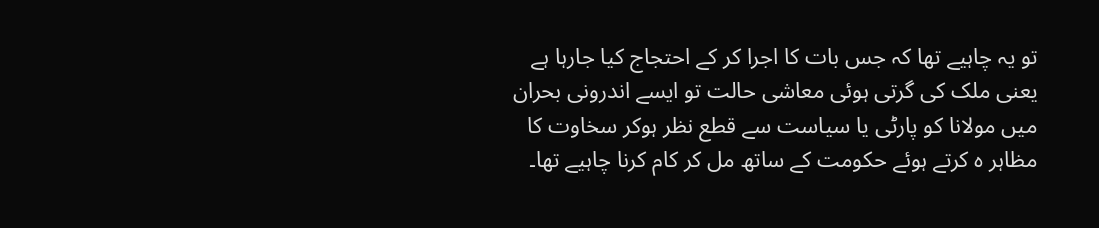تو یہ چاہیے تھا کہ جس بات کا اجرا کر کے احتجاج کیا جارہا ہے یعنی ملک کی گرتی ہوئی معاشی حالت تو ایسے اندرونی بحران میں مولانا کو پارٹی یا سیاست سے قطع نظر ہوکر سخاوت کا مظاہر ہ کرتے ہوئے حکومت کے ساتھ مل کر کام کرنا چاہیے تھا۔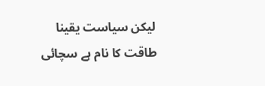لیکن سیاست یقینا طاقت کا نام ہے سچائی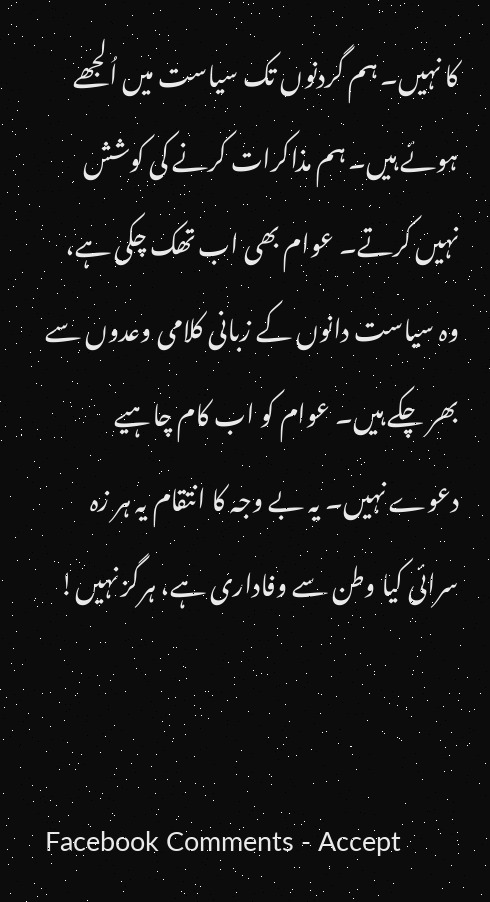کا نہیں۔ ہم گردنوں تک سیاست میں اُلجھے ہوئے ہیں۔ ہم مذاکرات کرنے کی کوشش نہیں کرتے۔ عوام بھی اب تھک چکی ہے، وہ سیاست دانوں کے زبانی کلامی وعدوں سے بھر چکے ہیں۔ عوام کو اب کام چاہیے دعوے نہیں۔ یہ بے وجہ کا انتقام یہ ہر زہ سرائی کیا وطن سے وفاداری ہے، ہرگز نہیں!


Facebook Comments - Accept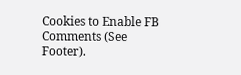Cookies to Enable FB Comments (See Footer).